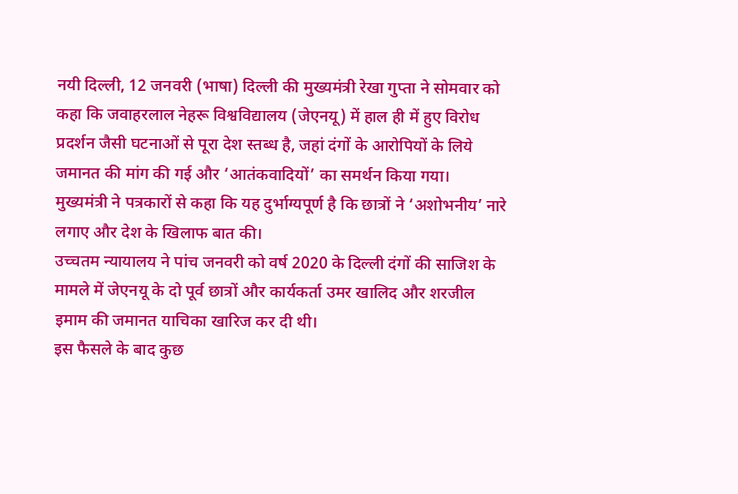नयी दिल्ली, 12 जनवरी (भाषा) दिल्ली की मुख्यमंत्री रेखा गुप्ता ने सोमवार को कहा कि जवाहरलाल नेहरू विश्वविद्यालय (जेएनयू) में हाल ही में हुए विरोध प्रदर्शन जैसी घटनाओं से पूरा देश स्तब्ध है, जहां दंगों के आरोपियों के लिये जमानत की मांग की गई और ‘आतंकवादियों’ का समर्थन किया गया।
मुख्यमंत्री ने पत्रकारों से कहा कि यह दुर्भाग्यपूर्ण है कि छात्रों ने ‘अशोभनीय’ नारे लगाए और देश के खिलाफ बात की।
उच्चतम न्यायालय ने पांच जनवरी को वर्ष 2020 के दिल्ली दंगों की साजिश के मामले में जेएनयू के दो पूर्व छात्रों और कार्यकर्ता उमर खालिद और शरजील इमाम की जमानत याचिका खारिज कर दी थी।
इस फैसले के बाद कुछ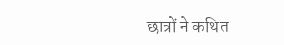छात्रों ने कथित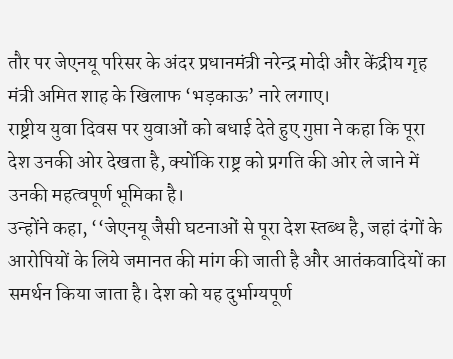तौर पर जेएनयू परिसर के अंदर प्रधानमंत्री नरेन्द्र मोदी और केंद्रीय गृह मंत्री अमित शाह के खिलाफ ‘भड़काऊ’ नारे लगाए।
राष्ट्रीय युवा दिवस पर युवाओं को बधाई देते हुए गुप्ता ने कहा कि पूरा देश उनकी ओर देखता है, क्योंकि राष्ट्र को प्रगति की ओर ले जाने में उनकी महत्वपूर्ण भूमिका है।
उन्होंने कहा, ‘‘जेएनयू जैसी घटनाओं से पूरा देश स्तब्ध है, जहां दंगों के आरोपियों के लिये जमानत की मांग की जाती है और आतंकवादियों का समर्थन किया जाता है। देश को यह दुर्भाग्यपूर्ण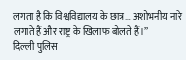लगता है कि विश्वविद्यालय के छात्र… अशोभनीय नारे लगाते हैं और राष्ट्र के खिलाफ बोलते हैं।’’
दिल्ली पुलिस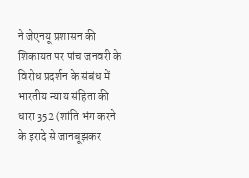ने जेएनयू प्रशासन की शिकायत पर पांच जनवरी के विरोध प्रदर्शन के संबंध में भारतीय न्याय संहिता की धारा 352 (शांति भंग करने के इरादे से जानबूझकर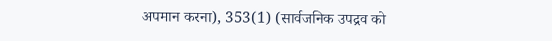अपमान करना), 353(1) (सार्वजनिक उपद्रव को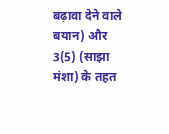बढ़ावा देने वाले बयान) और 3(5) (साझा मंशा) के तहत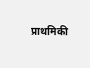प्राथमिकी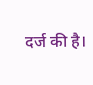दर्ज की है।